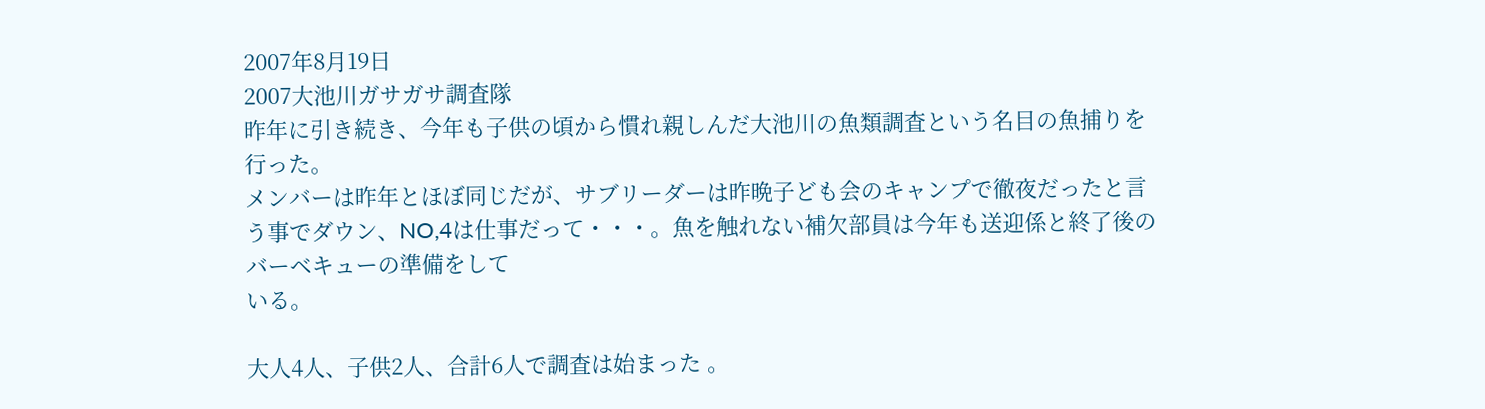2007年8月19日
2007大池川ガサガサ調査隊
昨年に引き続き、今年も子供の頃から慣れ親しんだ大池川の魚類調査という名目の魚捕りを行った。
メンバーは昨年とほぼ同じだが、サブリーダーは昨晩子ども会のキャンプで徹夜だったと言う事でダウン、NO,4は仕事だって・・・。魚を触れない補欠部員は今年も送迎係と終了後のバーベキューの準備をして
いる。

大人4人、子供2人、合計6人で調査は始まった 。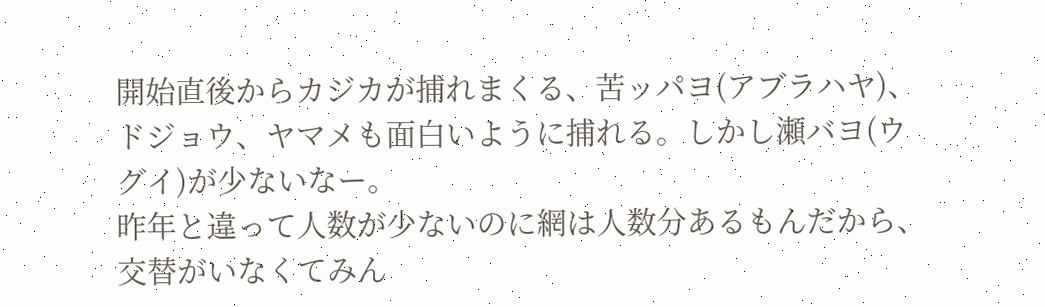開始直後からカジカが捕れまくる、苦ッパヨ(アブラハヤ)、ドジョウ、ヤマメも面白いように捕れる。しかし瀬バヨ(ウグイ)が少ないなー。
昨年と違って人数が少ないのに網は人数分あるもんだから、交替がいなくてみん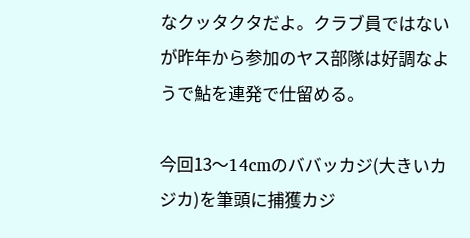なクッタクタだよ。クラブ員ではないが昨年から参加のヤス部隊は好調なようで鮎を連発で仕留める。

今回13〜14cmのババッカジ(大きいカジカ)を筆頭に捕獲カジ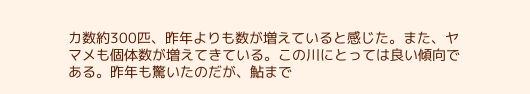カ数約300匹、昨年よりも数が増えていると感じた。また、ヤマメも個体数が増えてきている。この川にとっては良い傾向である。昨年も驚いたのだが、鮎まで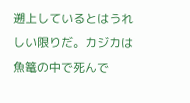遡上しているとはうれしい限りだ。カジカは魚篭の中で死んで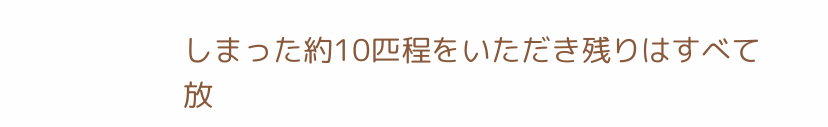しまった約10匹程をいただき残りはすべて放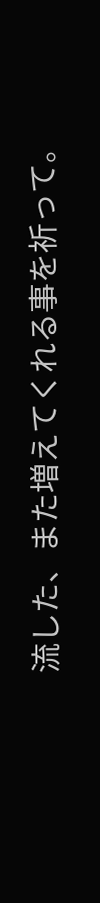流した、また増えてくれる事を祈って。